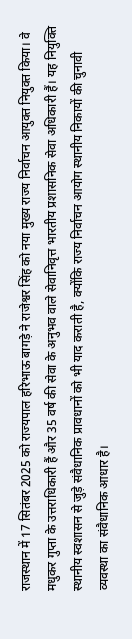राजस्थान में 17 सितंबर 2025 को राज्यपाल हरिभाऊ बागड़े ने राजेश्वर सिंह को नया मुख्य राज्य निर्वाचन आयुक्त नियुक्त किया। वे मधुकर गुप्ता के उत्तराधिकारी हैं और 35 वर्ष की सेवा के अनुभव वाले सेवानिवृत्त भारतीय प्रशासनिक सेवा अधिकारी हैं। यह नियुक्ति स्थानीय स्वशासन से जुड़े संवैधानिक प्रावधानों को भी याद कराती है, क्योंकि राज्य निर्वाचन आयोग स्थानीय निकायों की चुनावी व्यवस्था का संवैधानिक आधार है।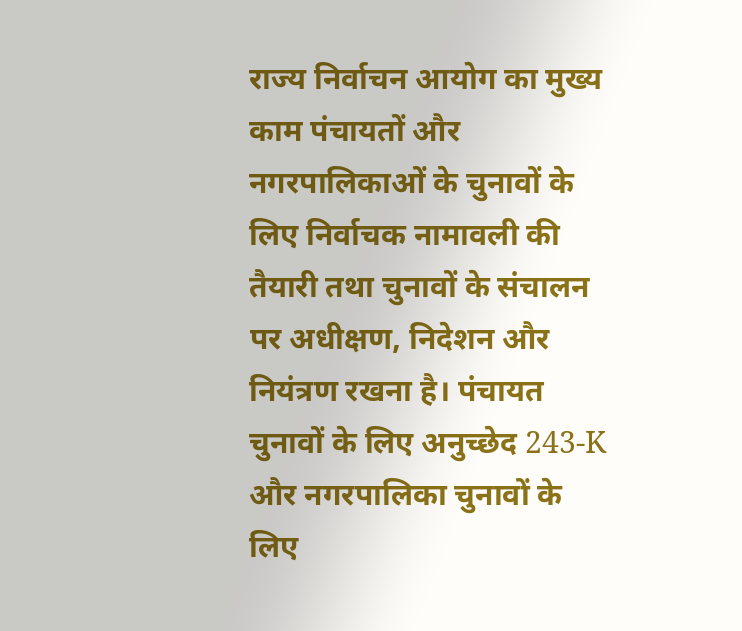राज्य निर्वाचन आयोग का मुख्य काम पंचायतों और नगरपालिकाओं के चुनावों के लिए निर्वाचक नामावली की तैयारी तथा चुनावों के संचालन पर अधीक्षण, निदेशन और नियंत्रण रखना है। पंचायत चुनावों के लिए अनुच्छेद 243-K और नगरपालिका चुनावों के लिए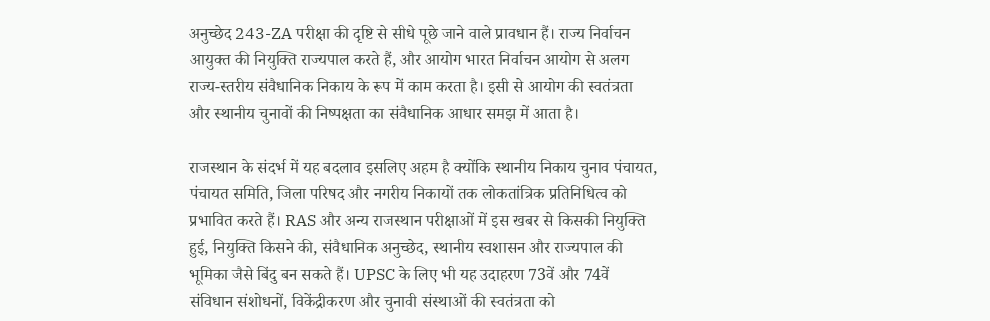अनुच्छेद 243-ZA परीक्षा की दृष्टि से सीधे पूछे जाने वाले प्रावधान हैं। राज्य निर्वाचन आयुक्त की नियुक्ति राज्यपाल करते हैं, और आयोग भारत निर्वाचन आयोग से अलग राज्य-स्तरीय संवैधानिक निकाय के रूप में काम करता है। इसी से आयोग की स्वतंत्रता और स्थानीय चुनावों की निष्पक्षता का संवैधानिक आधार समझ में आता है।

राजस्थान के संदर्भ में यह बदलाव इसलिए अहम है क्योंकि स्थानीय निकाय चुनाव पंचायत, पंचायत समिति, जिला परिषद और नगरीय निकायों तक लोकतांत्रिक प्रतिनिधित्व को प्रभावित करते हैं। RAS और अन्य राजस्थान परीक्षाओं में इस खबर से किसकी नियुक्ति हुई, नियुक्ति किसने की, संवैधानिक अनुच्छेद, स्थानीय स्वशासन और राज्यपाल की भूमिका जैसे बिंदु बन सकते हैं। UPSC के लिए भी यह उदाहरण 73वें और 74वें संविधान संशोधनों, विकेंद्रीकरण और चुनावी संस्थाओं की स्वतंत्रता को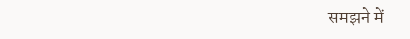समझने में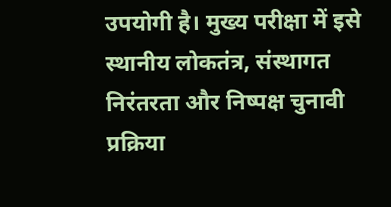उपयोगी है। मुख्य परीक्षा में इसे स्थानीय लोकतंत्र, संस्थागत निरंतरता और निष्पक्ष चुनावी प्रक्रिया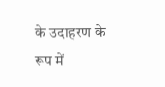के उदाहरण के रूप में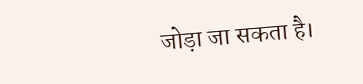जोड़ा जा सकता है।